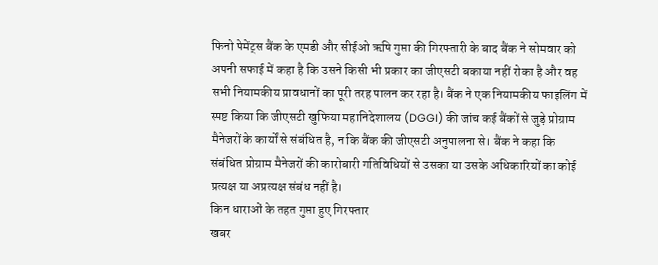फिनो पेमेंट्स बैंक के एमडी और सीईओ ऋषि गुप्ता की गिरफ्तारी के बाद बैंक ने सोमवार को अपनी सफाई में कहा है कि उसने किसी भी प्रकार का जीएसटी बकाया नहीं रोका है और वह सभी नियामकीय प्रावधानों का पूरी तरह पालन कर रहा है। बैंक ने एक नियामकीय फाइलिंग में स्पष्ट किया कि जीएसटी खुफिया महानिदेशालय (DGGI) की जांच कई बैंकों से जुड़े प्रोग्राम मैनेजरों के कार्यों से संबंधित है, न कि बैंक की जीएसटी अनुपालना से। बैंक ने कहा कि संबंधित प्रोग्राम मैनेजरों की कारोबारी गतिविधियों से उसका या उसके अधिकारियों का कोई प्रत्यक्ष या अप्रत्यक्ष संबंध नहीं है।
किन धाराओं के तहत गुप्ता हुए गिरफ्तार
खबर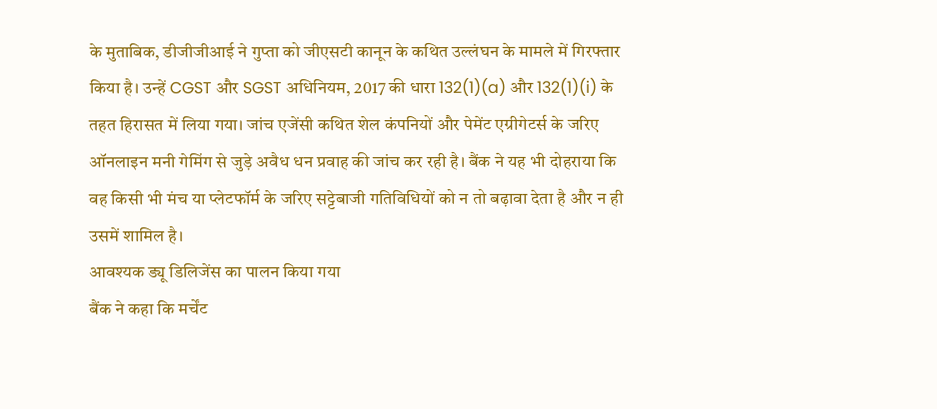के मुताबिक, डीजीजीआई ने गुप्ता को जीएसटी कानून के कथित उल्लंघन के मामले में गिरफ्तार किया है। उन्हें CGST और SGST अधिनियम, 2017 की धारा 132(1)(a) और 132(1)(i) के तहत हिरासत में लिया गया। जांच एजेंसी कथित शेल कंपनियों और पेमेंट एग्रीगेटर्स के जरिए ऑनलाइन मनी गेमिंग से जुड़े अवैध धन प्रवाह की जांच कर रही है। बैंक ने यह भी दोहराया कि वह किसी भी मंच या प्लेटफॉर्म के जरिए सट्टेबाजी गतिविधियों को न तो बढ़ावा देता है और न ही उसमें शामिल है।
आवश्यक ड्यू डिलिजेंस का पालन किया गया
बैंक ने कहा कि मर्चेंट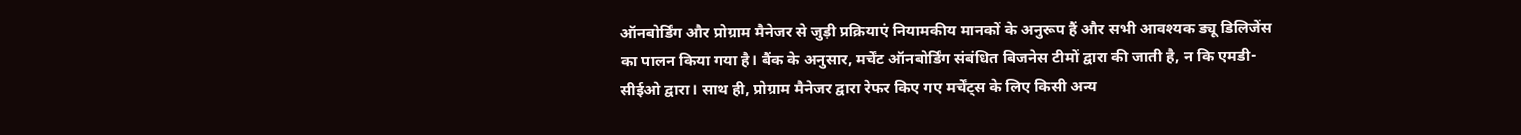ऑनबोर्डिंग और प्रोग्राम मैनेजर से जुड़ी प्रक्रियाएं नियामकीय मानकों के अनुरूप हैं और सभी आवश्यक ड्यू डिलिजेंस का पालन किया गया है। बैंक के अनुसार, मर्चेंट ऑनबोर्डिंग संबंधित बिजनेस टीमों द्वारा की जाती है, न कि एमडी-सीईओ द्वारा। साथ ही, प्रोग्राम मैनेजर द्वारा रेफर किए गए मर्चेंट्स के लिए किसी अन्य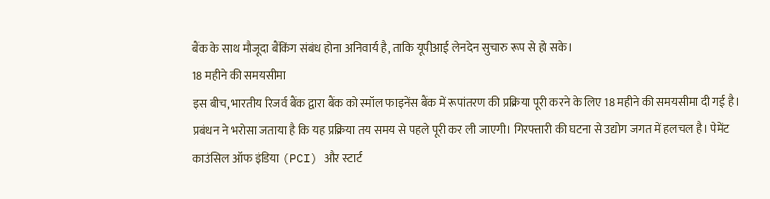बैंक के साथ मौजूदा बैंकिंग संबंध होना अनिवार्य है, ताकि यूपीआई लेनदेन सुचारु रूप से हो सके।
18 महीने की समयसीमा
इस बीच, भारतीय रिजर्व बैंक द्वारा बैंक को स्मॉल फाइनेंस बैंक में रूपांतरण की प्रक्रिया पूरी करने के लिए 18 महीने की समयसीमा दी गई है। प्रबंधन ने भरोसा जताया है कि यह प्रक्रिया तय समय से पहले पूरी कर ली जाएगी। गिरफ्तारी की घटना से उद्योग जगत में हलचल है। पेमेंट काउंसिल ऑफ इंडिया (PCI) और स्टार्ट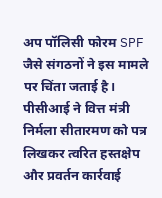अप पॉलिसी फोरम SPF जैसे संगठनों ने इस मामले पर चिंता जताई है। पीसीआई ने वित्त मंत्री निर्मला सीतारमण को पत्र लिखकर त्वरित हस्तक्षेप और प्रवर्तन कार्रवाई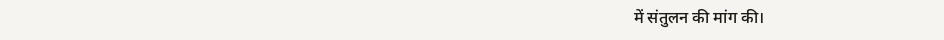में संतुलन की मांग की।